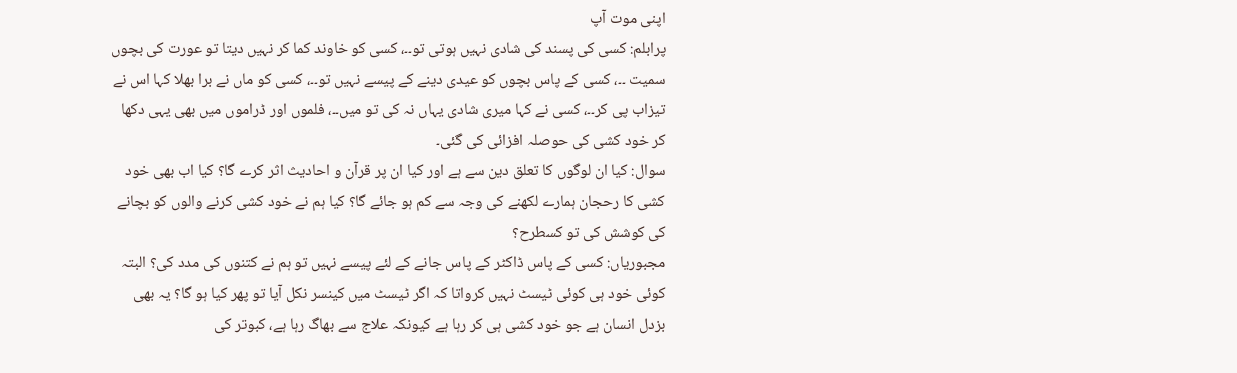اپنی موت آپ
پرابلم: کسی کی پسند کی شادی نہیں ہوتی تو۔۔، کسی کو خاوند کما کر نہیں دیتا تو عورت کی بچوں سمیت ۔۔، کسی کے پاس بچوں کو عیدی دینے کے پیسے نہیں تو۔۔، کسی کو ماں نے برا بھلا کہا اس نے تیزاب پی کر۔۔، کسی نے کہا میری شادی یہاں نہ کی تو میں۔۔، فلموں اور ڈراموں میں بھی یہی دکھا کر خود کشی کی حوصلہ افزائی کی گئی۔
سوال: کیا ان لوگوں کا تعلق دین سے ہے اور کیا ان پر قرآن و احادیث اثر کرے گا؟ کیا اب بھی خود کشی کا رحجان ہمارے لکھنے کی وجہ سے کم ہو جائے گا؟ کیا ہم نے خود کشی کرنے والوں کو بچانے کی کوشش کی تو کسطرح؟
مجبوریاں: کسی کے پاس ڈاکٹر کے پاس جانے کے لئے پیسے نہیں تو ہم نے کتنوں کی مدد کی؟ البتہ کوئی خود ہی کوئی ٹیسٹ نہیں کرواتا کہ اگر ٹیسٹ میں کینسر نکل آیا تو پھر کیا ہو گا؟ یہ بھی بزدل انسان ہے جو خود کشی ہی کر رہا ہے کیونکہ علاج سے بھاگ رہا ہے، کبوتر کی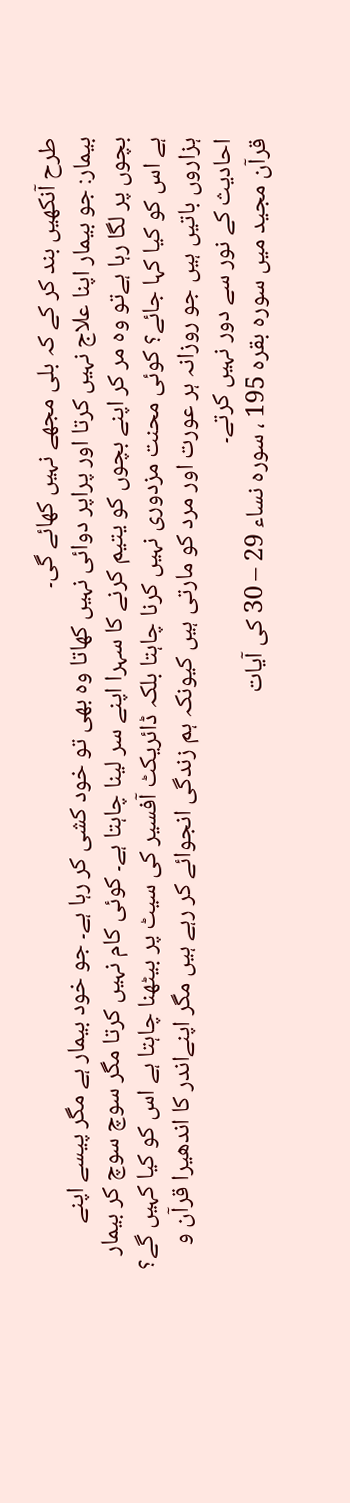طرح آنکھیں بند کر کے کہ بلی مجھے نہیں کھائے گی۔
بیمار: جو بیمار اپنا علاج نہیں کرتا اور پراپر دوائی نہیں کھاتا وہ بھی تو خود کشی کر رہا ہے۔ جو خود بیمار ہے مگر پیسے اپنے بچوں پر لگا رہا ہےتو وہ مر کر اپنے بچوں کو یتیم کرنے کا سہرا اپنے سر لینا چاہتا ہے۔ کوئی کام نہیں کرتا مگر سوچ سوچ کر بیمار ہے اس کو کیا کہا جائے؟ کوئی محنت مزدوری نہیں کرنا چاہتا بلکہ ڈائریکٹ آفسیر کی سیٹ پر بیٹھنا چاہتا ہے اس کو کیا کہیں گے؟ ہزاروں باتیں ہیں جو روزانہ ہر عورت اور مرد کو مارتی ہیں کیونکہ ہم زندگی انجوائے کر رہے ہیں مگر اپنےاندر کا اندھیرا قرآن و احادیث کے نور سے دور نہیں کرتے۔
قرآن مجید میں سورہ بقرہ 195 ، سورہ نساء 29 – 30 کی آیات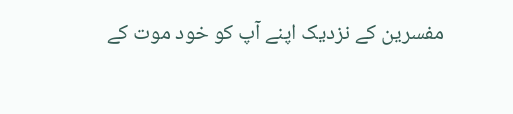مفسرین کے نزدیک اپنے آپ کو خود موت کے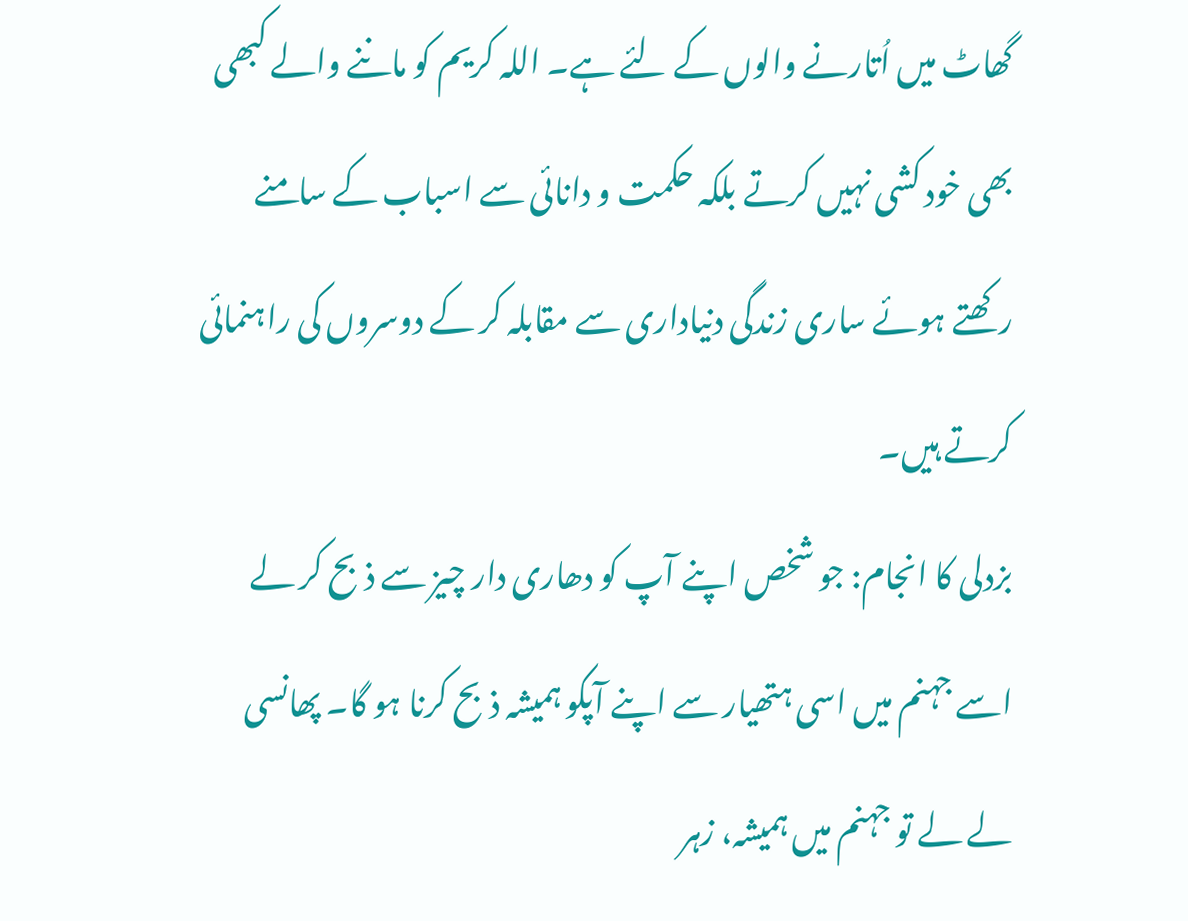گھاٹ میں اُتارنے والوں کے لئے ہے۔ اللہ کریم کو ماننے والے کبھی بھی خود کشی نہیں کرتے بلکہ حکمت و دانائی سے اسباب کے سامنے رکھتے ہوئے ساری زندگی دنیاداری سے مقابلہ کر کے دوسروں کی راہنمائی کرتے ہیں۔
بزدلی کا انجام: جو شخص اپنے آپ کو دھاری دار چیز سے ذبح کر لے اسے جہنم میں اسی ہتھیار سے اپنے آپکو ہمیشہ ذبح کرنا ہو گا۔ پھانسی لے لے تو جہنم میں ہمیشہ، زہر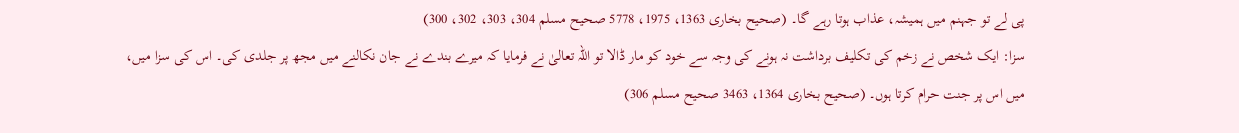پی لے تو جہنم میں ہمیشہ، عذاب ہوتا رہے گا۔ (صحیح بخاری 1363، 1975، 5778 صحیح مسلم 304، 303، 302، 300)
سزا: ایک شخص نے زخم کی تکلیف برداشت نہ ہونے کی وجہ سے خود کو مار ڈالا تو اللہ تعالیٰ نے فرمایا کہ میرے بندے نے جان نکالنے میں مجھ پر جلدی کی۔ اس کی سزا میں، میں اس پر جنت حرام کرتا ہوں۔ (صحیح بخاری 1364، 3463 صحیح مسلم 306)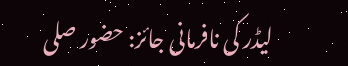لیڈر کی نافرمانی جائز: حضور صلى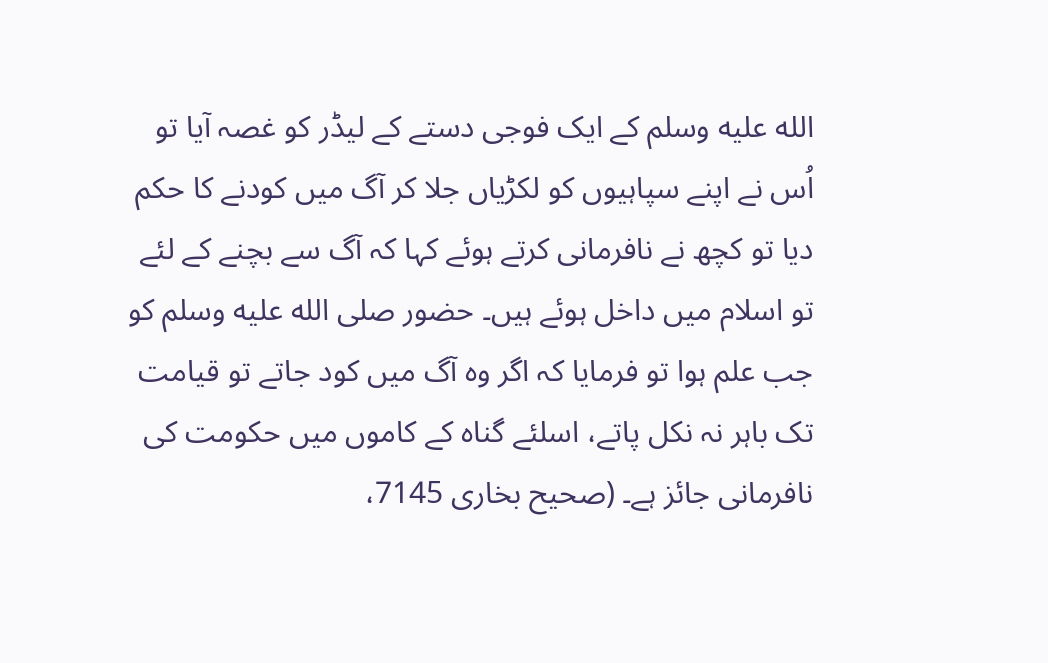الله عليه وسلم کے ایک فوجی دستے کے لیڈر کو غصہ آیا تو اُس نے اپنے سپاہیوں کو لکڑیاں جلا کر آگ میں کودنے کا حکم دیا تو کچھ نے نافرمانی کرتے ہوئے کہا کہ آگ سے بچنے کے لئے تو اسلام میں داخل ہوئے ہیں۔ حضور صلى الله عليه وسلم کو جب علم ہوا تو فرمایا کہ اگر وہ آگ میں کود جاتے تو قیامت تک باہر نہ نکل پاتے، اسلئے گناہ کے کاموں میں حکومت کی نافرمانی جائز ہے۔ (صحیح بخاری 7145،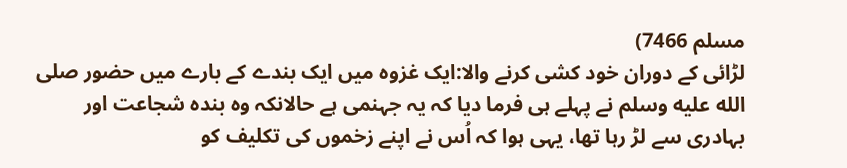مسلم 7466)
لڑائی کے دوران خود کشی کرنے والا:ایک غزوہ میں ایک بندے کے بارے میں حضور صلى الله عليه وسلم نے پہلے ہی فرما دیا کہ یہ جہنمی ہے حالانکہ وہ بندہ شجاعت اور بہادری سے لڑ رہا تھا، یہی ہوا کہ اُس نے اپنے زخموں کی تکلیف کو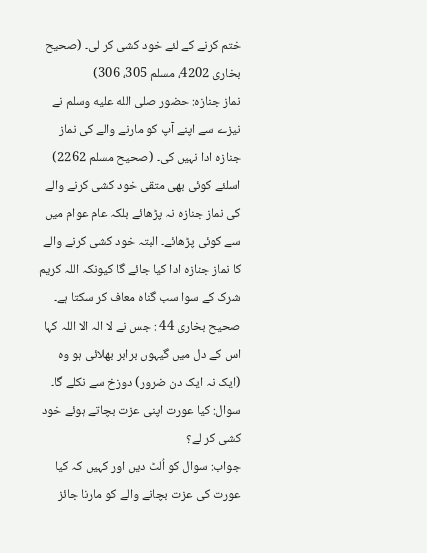ختم کرنے کے لئے خود کشی کر لی۔ (صحیح بخاری 4202، مسلم 305، 306)
نماز جنازہ: حضور صلى الله عليه وسلم نے نیزے سے اپنے آپ کو مارنے والے کی نماز جنازہ ادا نہیں کی۔ (صحیح مسلم 2262) اسلئے کوئی بھی متقی خود کشی کرنے والے کی نماز جنازہ نہ پڑھائے بلکہ عام عوام میں سے کوئی پڑھائے۔ البتہ خود کشی کرنے والے کا نماز جنازہ ادا کیا جائے گا کیونکہ اللہ کریم شرک کے سوا سب گناہ معاف کر سکتا ہے۔ صحیح بخاری 44 : جس نے لا الہ الا اللہ کہا اس کے دل میں گیہوں برابر بھلائی ہو وہ (ایک نہ ایک دن ضرور) دوزخ سے نکلے گا۔
سوال: کیا عورت اپنی عزت بچاتے ہوئے خود کشی کر لے؟
جواب: سوال کو اُلٹ دیں اور کہیں کہ کیا عورت کی عزت بچانے والے کو مارنا جائز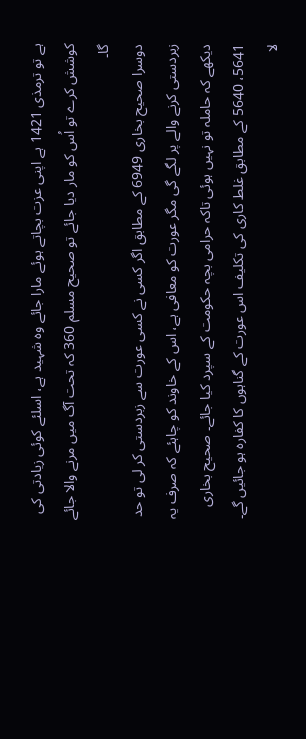ہے تو ترمذی 1421 ہے اپنی عزت بچاتے ہوئے مارا جائے وہ شہید ہے، اسلئے کوئی زیادتی کی کوشش کرے تو اُس کو مار دیا جائے تو صحیح مسلم 360 کہ تحت آگ میں مرنے والا جائے گا۔
دوسرا صحیح بخاری 6949 کے مطابق اگر کسی نے کسی عورت سے زبردستی کر لی تو حد زبردستی کرنے والے پر لگے گی مگر عورت کو معافی ہے، اس کے خاوند کو چاہئے کہ صرف یہ دیکھے کہ حاملہ تو نہیں ہوئی تاکہ حرامی بچہ حکومت کے سپرد کیا جائے۔ صحیح بخاری 5641، 5640 کے مطابق غلط کاری کی تکلیف اس عورت کے گناہوں کا کفارہ ہو جائیں گے۔
لا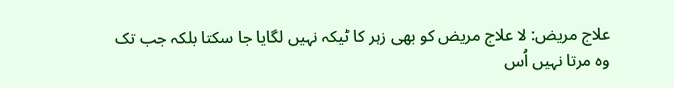علاج مریض: لا علاج مریض کو بھی زہر کا ٹیکہ نہیں لگایا جا سکتا بلکہ جب تک وہ مرتا نہیں اُس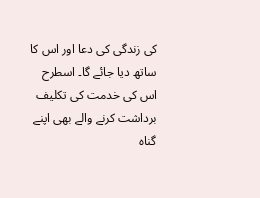کی زندگی کی دعا اور اس کا ساتھ دیا جائے گا۔ اسطرح اس کی خدمت کی تکلیف برداشت کرنے والے بھی اپنے گناہ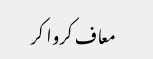معاف کروا کر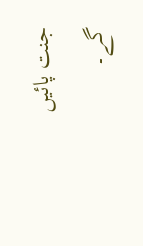جنت پائیں گے۔